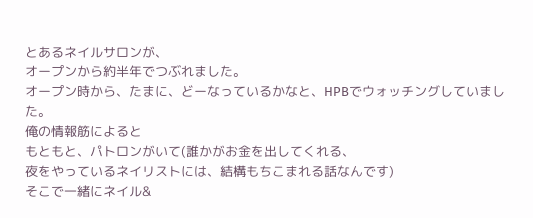とあるネイルサロンが、
オープンから約半年でつぶれました。
オープン時から、たまに、どーなっているかなと、HPBでウォッチングしていました。
俺の情報筋によると
もともと、パトロンがいて(誰かがお金を出してくれる、
夜をやっているネイリストには、結構もちこまれる話なんです)
そこで一緒にネイル&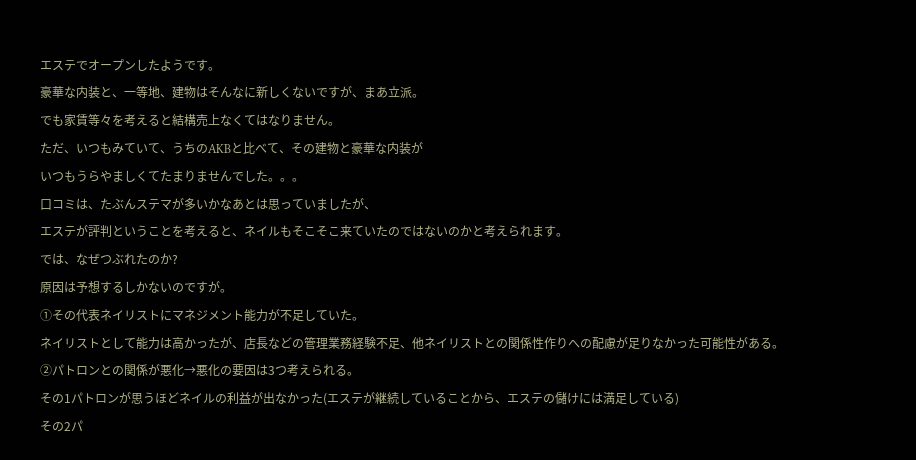エステでオープンしたようです。
豪華な内装と、一等地、建物はそんなに新しくないですが、まあ立派。
でも家賃等々を考えると結構売上なくてはなりません。
ただ、いつもみていて、うちのAKBと比べて、その建物と豪華な内装が
いつもうらやましくてたまりませんでした。。。
口コミは、たぶんステマが多いかなあとは思っていましたが、
エステが評判ということを考えると、ネイルもそこそこ来ていたのではないのかと考えられます。
では、なぜつぶれたのか?
原因は予想するしかないのですが。
①その代表ネイリストにマネジメント能力が不足していた。
ネイリストとして能力は高かったが、店長などの管理業務経験不足、他ネイリストとの関係性作りへの配慮が足りなかった可能性がある。
②パトロンとの関係が悪化→悪化の要因は3つ考えられる。
その1パトロンが思うほどネイルの利益が出なかった(エステが継続していることから、エステの儲けには満足している)
その2パ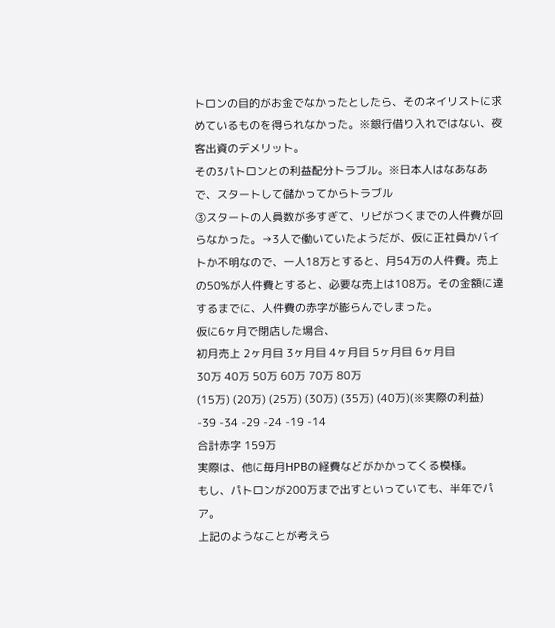トロンの目的がお金でなかったとしたら、そのネイリストに求めているものを得られなかった。※銀行借り入れではない、夜客出資のデメリット。
その3パトロンとの利益配分トラブル。※日本人はなあなあで、スタートして儲かってからトラブル
③スタートの人員数が多すぎて、リピがつくまでの人件費が回らなかった。→3人で働いていたようだが、仮に正社員かバイトか不明なので、一人18万とすると、月54万の人件費。売上の50%が人件費とすると、必要な売上は108万。その金額に達するまでに、人件費の赤字が膨らんでしまった。
仮に6ヶ月で閉店した場合、
初月売上 2ヶ月目 3ヶ月目 4ヶ月目 5ヶ月目 6ヶ月目
30万 40万 50万 60万 70万 80万
(15万) (20万) (25万) (30万) (35万) (40万)(※実際の利益)
-39 -34 -29 -24 -19 -14
合計赤字 159万
実際は、他に毎月HPBの経費などがかかってくる模様。
もし、パトロンが200万まで出すといっていても、半年でパア。
上記のようなことが考えら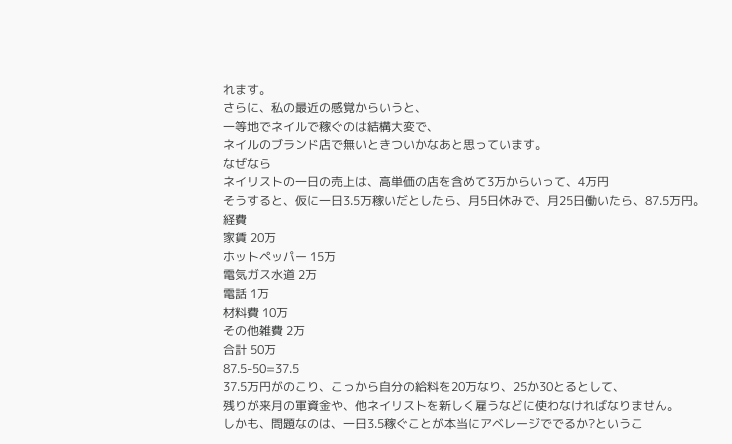れます。
さらに、私の最近の感覚からいうと、
一等地でネイルで稼ぐのは結構大変で、
ネイルのブランド店で無いときついかなあと思っています。
なぜなら
ネイリストの一日の売上は、高単価の店を含めて3万からいって、4万円
そうすると、仮に一日3.5万稼いだとしたら、月5日休みで、月25日働いたら、87.5万円。
経費
家賃 20万
ホットペッパー 15万
電気ガス水道 2万
電話 1万
材料費 10万
その他雑費 2万
合計 50万
87.5-50=37.5
37.5万円がのこり、こっから自分の給料を20万なり、25か30とるとして、
残りが来月の軍資金や、他ネイリストを新しく雇うなどに使わなければなりません。
しかも、問題なのは、一日3.5稼ぐことが本当にアベレージででるか?というこ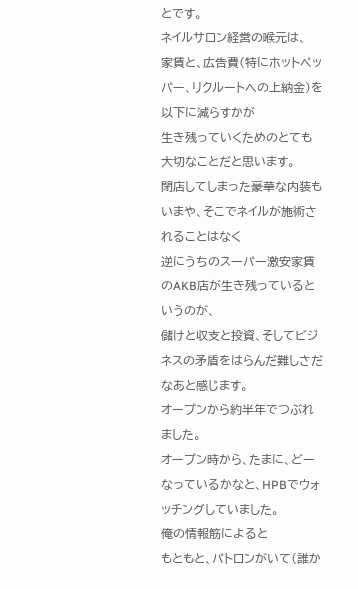とです。
ネイルサロン経営の喉元は、
家賃と、広告費(特にホットペッパー、リクルートへの上納金)を以下に減らすかが
生き残っていくためのとても大切なことだと思います。
閉店してしまった豪華な内装もいまや、そこでネイルが施術されることはなく
逆にうちのスーパー激安家賃のAKB店が生き残っているというのが、
儲けと収支と投資、そしてビジネスの矛盾をはらんだ難しさだなあと感じます。
オープンから約半年でつぶれました。
オープン時から、たまに、どーなっているかなと、HPBでウォッチングしていました。
俺の情報筋によると
もともと、パトロンがいて(誰か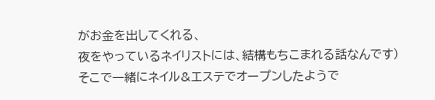がお金を出してくれる、
夜をやっているネイリストには、結構もちこまれる話なんです)
そこで一緒にネイル&エステでオープンしたようで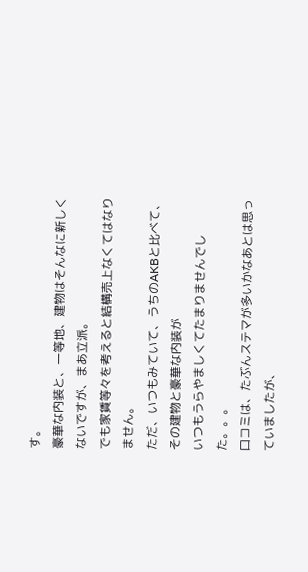す。
豪華な内装と、一等地、建物はそんなに新しくないですが、まあ立派。
でも家賃等々を考えると結構売上なくてはなりません。
ただ、いつもみていて、うちのAKBと比べて、その建物と豪華な内装が
いつもうらやましくてたまりませんでした。。。
口コミは、たぶんステマが多いかなあとは思っていましたが、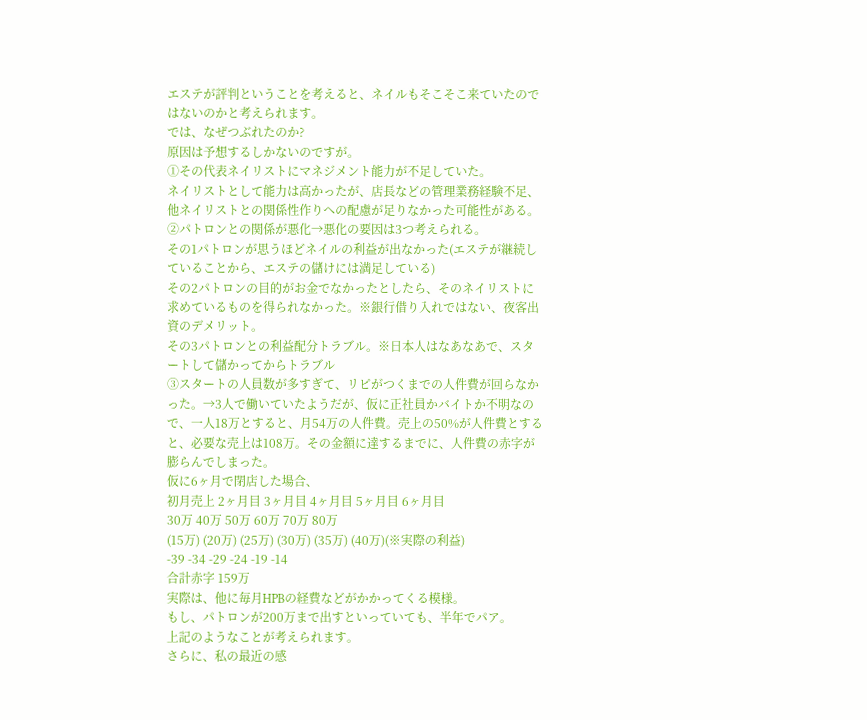エステが評判ということを考えると、ネイルもそこそこ来ていたのではないのかと考えられます。
では、なぜつぶれたのか?
原因は予想するしかないのですが。
①その代表ネイリストにマネジメント能力が不足していた。
ネイリストとして能力は高かったが、店長などの管理業務経験不足、他ネイリストとの関係性作りへの配慮が足りなかった可能性がある。
②パトロンとの関係が悪化→悪化の要因は3つ考えられる。
その1パトロンが思うほどネイルの利益が出なかった(エステが継続していることから、エステの儲けには満足している)
その2パトロンの目的がお金でなかったとしたら、そのネイリストに求めているものを得られなかった。※銀行借り入れではない、夜客出資のデメリット。
その3パトロンとの利益配分トラブル。※日本人はなあなあで、スタートして儲かってからトラブル
③スタートの人員数が多すぎて、リピがつくまでの人件費が回らなかった。→3人で働いていたようだが、仮に正社員かバイトか不明なので、一人18万とすると、月54万の人件費。売上の50%が人件費とすると、必要な売上は108万。その金額に達するまでに、人件費の赤字が膨らんでしまった。
仮に6ヶ月で閉店した場合、
初月売上 2ヶ月目 3ヶ月目 4ヶ月目 5ヶ月目 6ヶ月目
30万 40万 50万 60万 70万 80万
(15万) (20万) (25万) (30万) (35万) (40万)(※実際の利益)
-39 -34 -29 -24 -19 -14
合計赤字 159万
実際は、他に毎月HPBの経費などがかかってくる模様。
もし、パトロンが200万まで出すといっていても、半年でパア。
上記のようなことが考えられます。
さらに、私の最近の感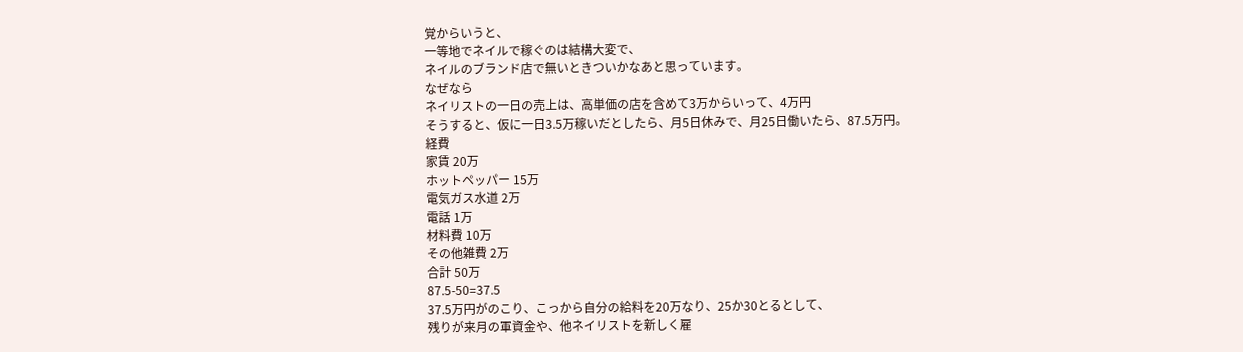覚からいうと、
一等地でネイルで稼ぐのは結構大変で、
ネイルのブランド店で無いときついかなあと思っています。
なぜなら
ネイリストの一日の売上は、高単価の店を含めて3万からいって、4万円
そうすると、仮に一日3.5万稼いだとしたら、月5日休みで、月25日働いたら、87.5万円。
経費
家賃 20万
ホットペッパー 15万
電気ガス水道 2万
電話 1万
材料費 10万
その他雑費 2万
合計 50万
87.5-50=37.5
37.5万円がのこり、こっから自分の給料を20万なり、25か30とるとして、
残りが来月の軍資金や、他ネイリストを新しく雇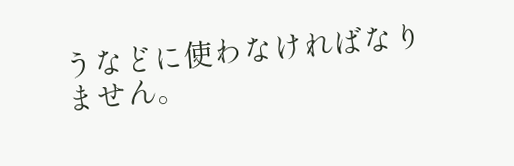うなどに使わなければなりません。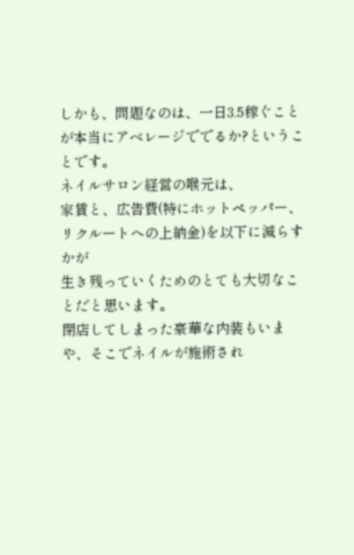しかも、問題なのは、一日3.5稼ぐことが本当にアベレージででるか?ということです。
ネイルサロン経営の喉元は、
家賃と、広告費(特にホットペッパー、リクルートへの上納金)を以下に減らすかが
生き残っていくためのとても大切なことだと思います。
閉店してしまった豪華な内装もいまや、そこでネイルが施術され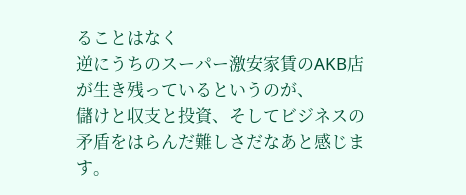ることはなく
逆にうちのスーパー激安家賃のAKB店が生き残っているというのが、
儲けと収支と投資、そしてビジネスの矛盾をはらんだ難しさだなあと感じます。